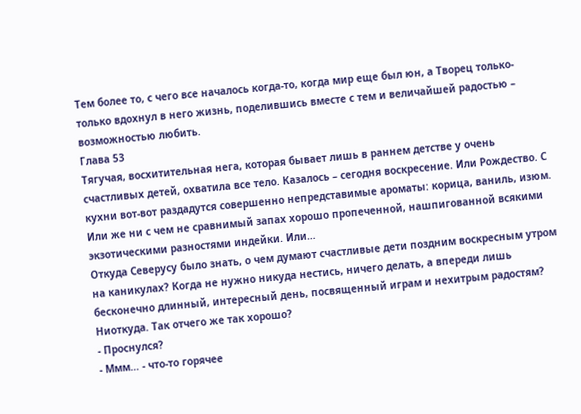Тем более то, с чего все началось когда-то, когда мир еще был юн, а Творец только-только вдохнул в него жизнь, поделившись вместе с тем и величайшей радостью – возможностью любить.
Глава 53
Тягучая, восхитительная нега, которая бывает лишь в раннем детстве у очень счастливых детей, охватила все тело. Казалось – сегодня воскресение. Или Рождество. С кухни вот-вот раздадутся совершенно непредставимые ароматы: корица, ваниль, изюм. Или же ни с чем не сравнимый запах хорошо пропеченной, нашпигованной всякими экзотическими разностями индейки. Или…
Откуда Северусу было знать, о чем думают счастливые дети поздним воскресным утром на каникулах? Когда не нужно никуда нестись, ничего делать, а впереди лишь бесконечно длинный, интересный день, посвященный играм и нехитрым радостям?
Ниоткуда. Так отчего же так хорошо?
- Проснулся?
- Ммм… - что-то горячее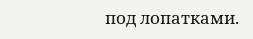под лопатками.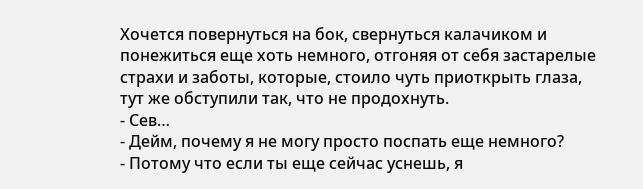Хочется повернуться на бок, свернуться калачиком и понежиться еще хоть немного, отгоняя от себя застарелые страхи и заботы, которые, стоило чуть приоткрыть глаза, тут же обступили так, что не продохнуть.
- Сев…
- Дейм, почему я не могу просто поспать еще немного?
- Потому что если ты еще сейчас уснешь, я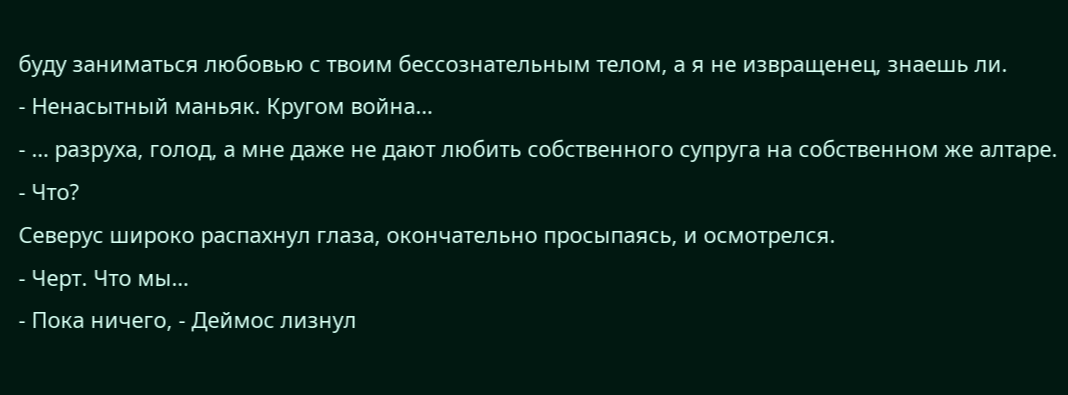буду заниматься любовью с твоим бессознательным телом, а я не извращенец, знаешь ли.
- Ненасытный маньяк. Кругом война…
- … разруха, голод, а мне даже не дают любить собственного супруга на собственном же алтаре.
- Что?
Северус широко распахнул глаза, окончательно просыпаясь, и осмотрелся.
- Черт. Что мы…
- Пока ничего, - Деймос лизнул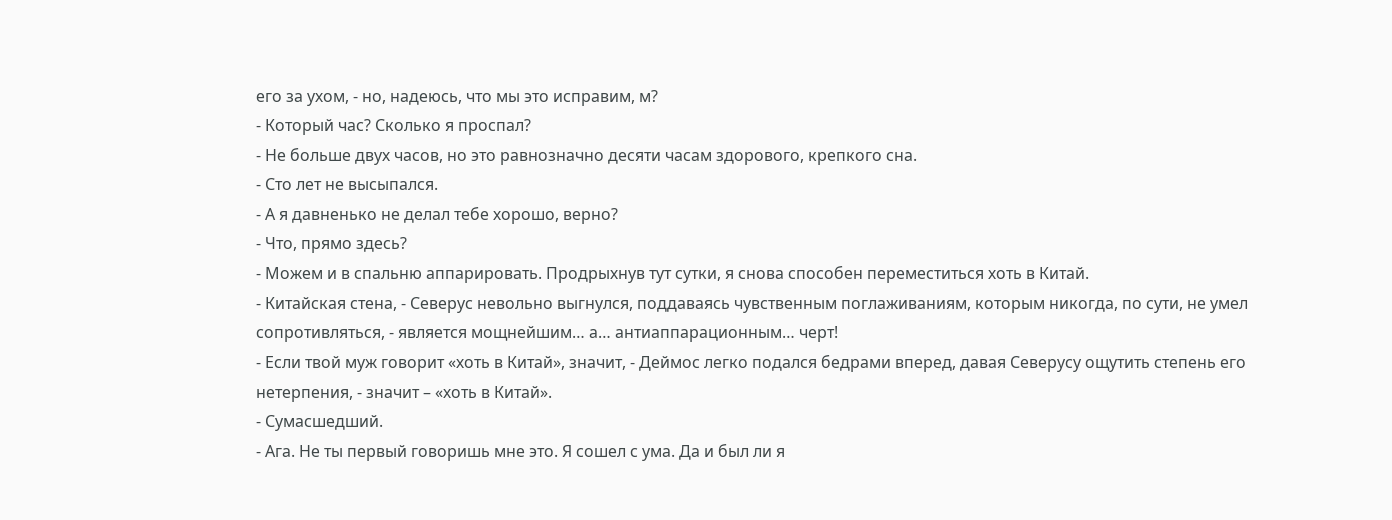его за ухом, - но, надеюсь, что мы это исправим, м?
- Который час? Сколько я проспал?
- Не больше двух часов, но это равнозначно десяти часам здорового, крепкого сна.
- Сто лет не высыпался.
- А я давненько не делал тебе хорошо, верно?
- Что, прямо здесь?
- Можем и в спальню аппарировать. Продрыхнув тут сутки, я снова способен переместиться хоть в Китай.
- Китайская стена, - Северус невольно выгнулся, поддаваясь чувственным поглаживаниям, которым никогда, по сути, не умел сопротивляться, - является мощнейшим… а… антиаппарационным… черт!
- Если твой муж говорит «хоть в Китай», значит, - Деймос легко подался бедрами вперед, давая Северусу ощутить степень его нетерпения, - значит – «хоть в Китай».
- Сумасшедший.
- Ага. Не ты первый говоришь мне это. Я сошел с ума. Да и был ли я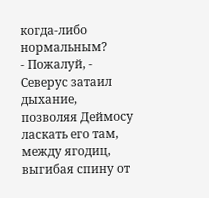когда-либо нормальным?
- Пожалуй, - Северус затаил дыхание, позволяя Деймосу ласкать его там, между ягодиц, выгибая спину от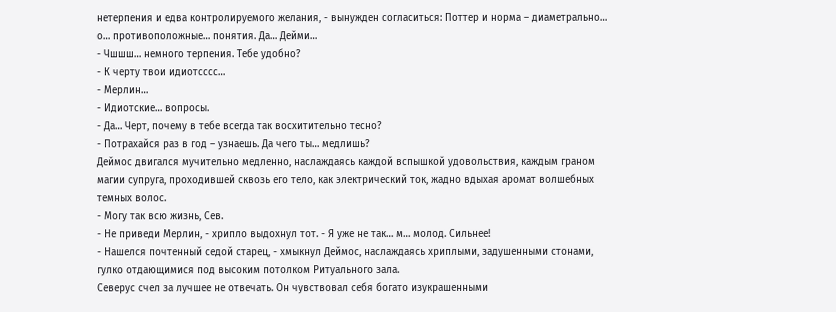нетерпения и едва контролируемого желания, - вынужден согласиться: Поттер и норма – диаметрально… о… противоположные… понятия. Да… Дейми…
- Чшшш… немного терпения. Тебе удобно?
- К черту твои идиотсссс…
- Мерлин…
- Идиотские… вопросы.
- Да… Черт, почему в тебе всегда так восхитительно тесно?
- Потрахайся раз в год – узнаешь. Да чего ты… медлишь?
Деймос двигался мучительно медленно, наслаждаясь каждой вспышкой удовольствия, каждым граном магии супруга, проходившей сквозь его тело, как электрический ток, жадно вдыхая аромат волшебных темных волос.
- Могу так всю жизнь, Сев.
- Не приведи Мерлин, - хрипло выдохнул тот. - Я уже не так… м… молод. Сильнее!
- Нашелся почтенный седой старец, - хмыкнул Деймос, наслаждаясь хриплыми, задушенными стонами, гулко отдающимися под высоким потолком Ритуального зала.
Северус счел за лучшее не отвечать. Он чувствовал себя богато изукрашенными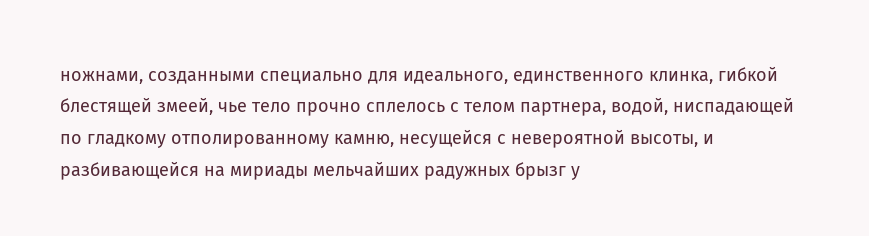ножнами, созданными специально для идеального, единственного клинка, гибкой блестящей змеей, чье тело прочно сплелось с телом партнера, водой, ниспадающей по гладкому отполированному камню, несущейся с невероятной высоты, и разбивающейся на мириады мельчайших радужных брызг у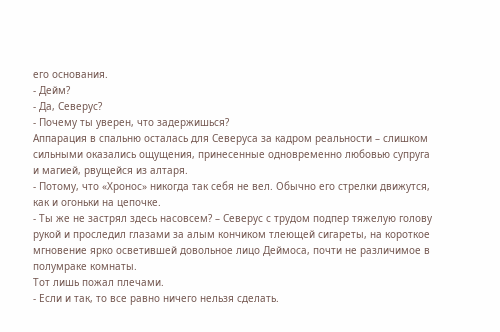его основания.
- Дейм?
- Да, Северус?
- Почему ты уверен, что задержишься?
Аппарация в спальню осталась для Северуса за кадром реальности – слишком сильными оказались ощущения, принесенные одновременно любовью супруга и магией, рвущейся из алтаря.
- Потому, что «Хронос» никогда так себя не вел. Обычно его стрелки движутся, как и огоньки на цепочке.
- Ты же не застрял здесь насовсем? – Северус с трудом подпер тяжелую голову рукой и проследил глазами за алым кончиком тлеющей сигареты, на короткое мгновение ярко осветившей довольное лицо Деймоса, почти не различимое в полумраке комнаты.
Тот лишь пожал плечами.
- Если и так, то все равно ничего нельзя сделать.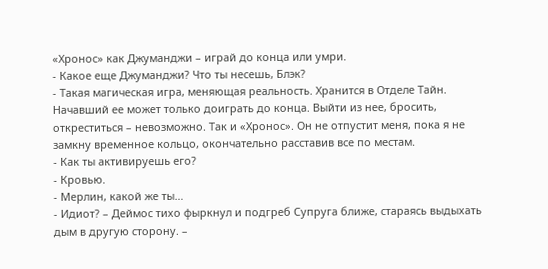«Хронос» как Джуманджи – играй до конца или умри.
- Какое еще Джуманджи? Что ты несешь, Блэк?
- Такая магическая игра, меняющая реальность. Хранится в Отделе Тайн. Начавший ее может только доиграть до конца. Выйти из нее, бросить, откреститься – невозможно. Так и «Хронос». Он не отпустит меня, пока я не замкну временное кольцо, окончательно расставив все по местам.
- Как ты активируешь его?
- Кровью.
- Мерлин, какой же ты…
- Идиот? – Деймос тихо фыркнул и подгреб Супруга ближе, стараясь выдыхать дым в другую сторону. –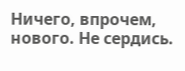Ничего, впрочем, нового. Не сердись.